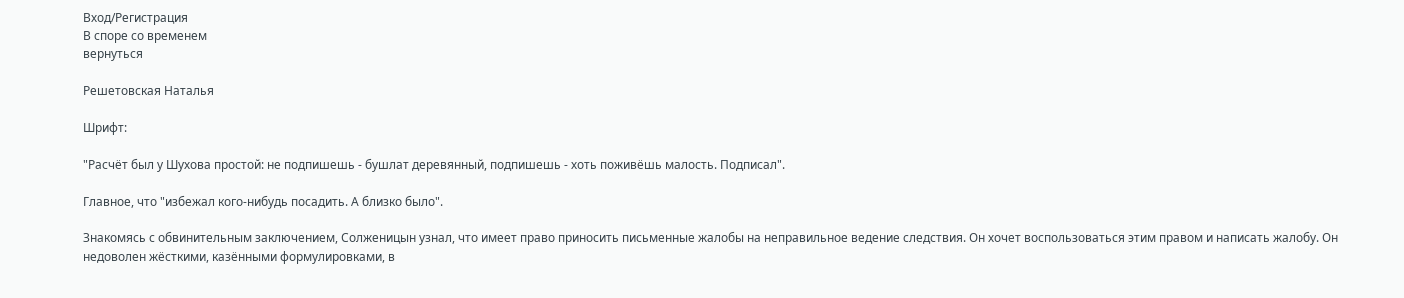Вход/Регистрация
В споре со временем
вернуться

Решетовская Наталья

Шрифт:

"Расчёт был у Шухова простой: не подпишешь - бушлат деревянный, подпишешь - хоть поживёшь малость. Подписал".

Главное, что "избежал кого-нибудь посадить. А близко было".

Знакомясь с обвинительным заключением, Солженицын узнал, что имеет право приносить письменные жалобы на неправильное ведение следствия. Он хочет воспользоваться этим правом и написать жалобу. Он недоволен жёсткими, казёнными формулировками, в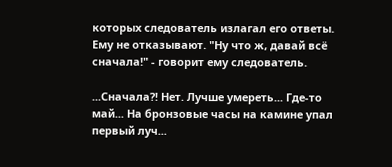которых следователь излагал его ответы. Ему не отказывают. "Ну что ж, давай всё сначала!" - говорит ему следователь.

...Сначала?! Нет. Лучше умереть... Где-то май... На бронзовые часы на камине упал первый луч...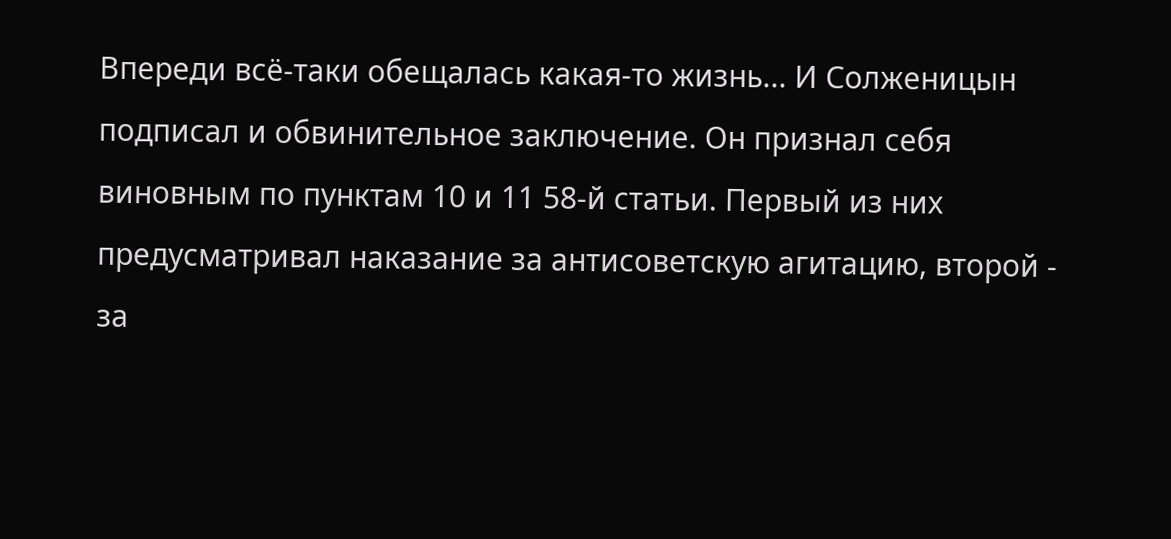Впереди всё-таки обещалась какая-то жизнь... И Солженицын подписал и обвинительное заключение. Он признал себя виновным по пунктам 10 и 11 58-й статьи. Первый из них предусматривал наказание за антисоветскую агитацию, второй - за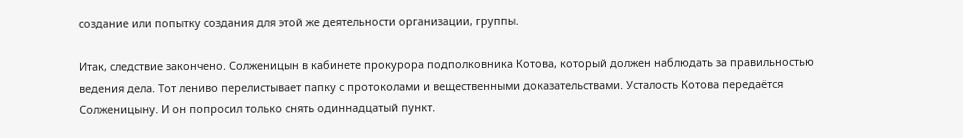создание или попытку создания для этой же деятельности организации, группы.

Итак, следствие закончено. Солженицын в кабинете прокурора подполковника Котова, который должен наблюдать за правильностью ведения дела. Тот лениво перелистывает папку с протоколами и вещественными доказательствами. Усталость Котова передаётся Солженицыну. И он попросил только снять одиннадцатый пункт.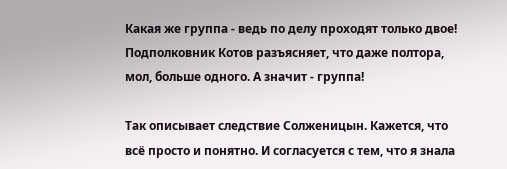Какая же группа - ведь по делу проходят только двое! Подполковник Котов разъясняет, что даже полтора, мол, больше одного. А значит - группа!

Так описывает следствие Солженицын. Кажется, что всё просто и понятно. И согласуется с тем, что я знала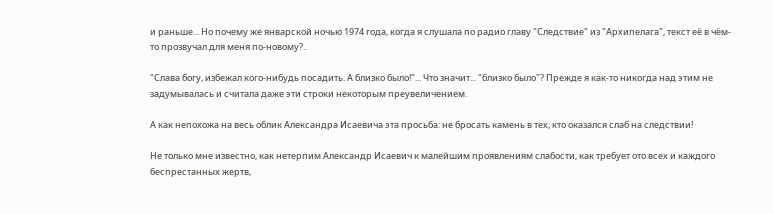и раньше... Но почему же январской ночью 1974 года, когда я слушала по радио главу "Следствие" из "Архипелага", текст её в чём-то прозвучал для меня по-новому?..

"Слава богу, избежал кого-нибудь посадить. А близко было!"... Что значит... "близко было"? Прежде я как-то никогда над этим не задумывалась и считала даже эти строки некоторым преувеличением.

А как непохожа на весь облик Александра Исаевича эта просьба: не бросать камень в тех, кто оказался слаб на следствии!

Не только мне известно, как нетерпим Александр Исаевич к малейшим проявлениям слабости, как требует ото всех и каждого беспрестанных жертв,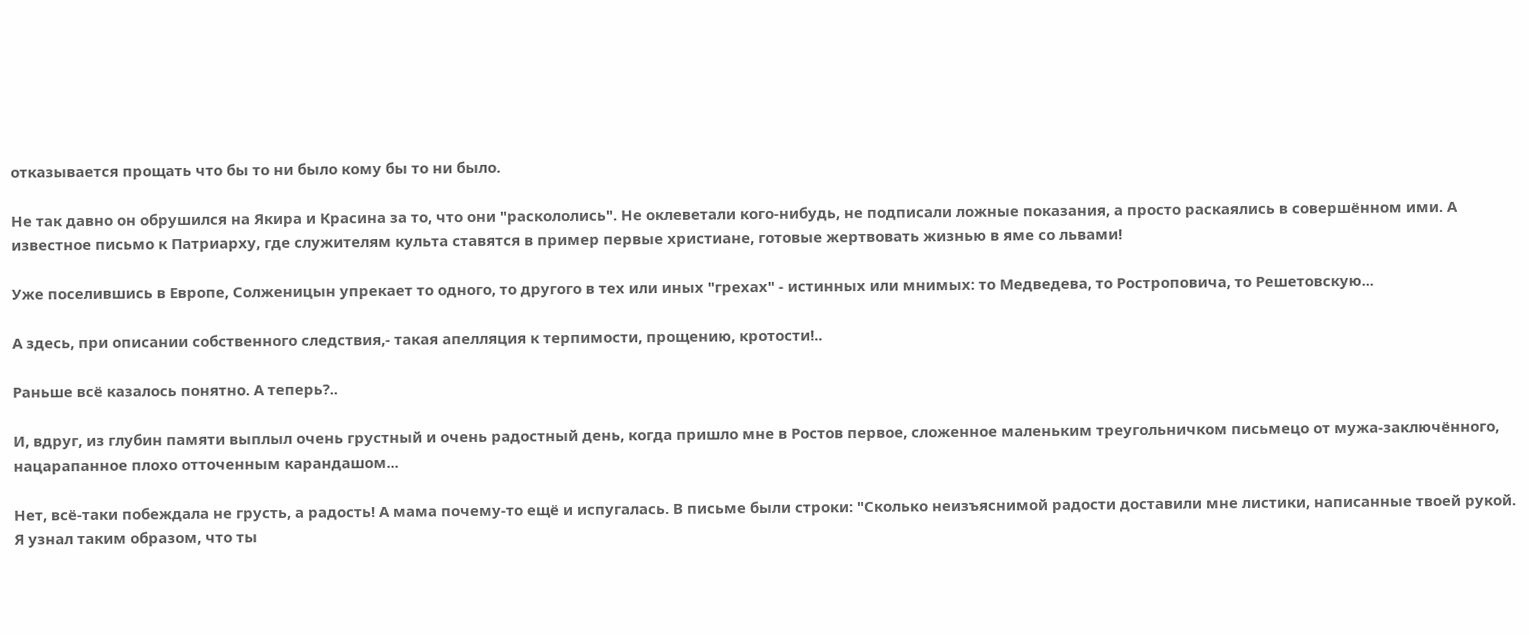отказывается прощать что бы то ни было кому бы то ни было.

Не так давно он обрушился на Якира и Красина за то, что они "раскололись". Не оклеветали кого-нибудь, не подписали ложные показания, а просто раскаялись в совершённом ими. А известное письмо к Патриарху, где служителям культа ставятся в пример первые христиане, готовые жертвовать жизнью в яме со львами!

Уже поселившись в Европе, Солженицын упрекает то одного, то другого в тех или иных "грехах" - истинных или мнимых: то Медведева, то Ростроповича, то Решетовскую...

А здесь, при описании собственного следствия,- такая апелляция к терпимости, прощению, кротости!..

Раньше всё казалось понятно. А теперь?..

И, вдруг, из глубин памяти выплыл очень грустный и очень радостный день, когда пришло мне в Ростов первое, сложенное маленьким треугольничком письмецо от мужа-заключённого, нацарапанное плохо отточенным карандашом...

Нет, всё-таки побеждала не грусть, а радость! А мама почему-то ещё и испугалась. В письме были строки: "Сколько неизъяснимой радости доставили мне листики, написанные твоей рукой. Я узнал таким образом, что ты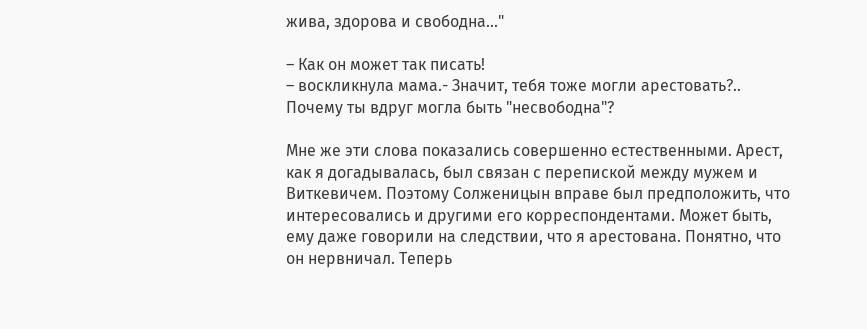жива, здорова и свободна..."

– Как он может так писать!
– воскликнула мама.- Значит, тебя тоже могли арестовать?.. Почему ты вдруг могла быть "несвободна"?

Мне же эти слова показались совершенно естественными. Арест, как я догадывалась, был связан с перепиской между мужем и Виткевичем. Поэтому Солженицын вправе был предположить, что интересовались и другими его корреспондентами. Может быть, ему даже говорили на следствии, что я арестована. Понятно, что он нервничал. Теперь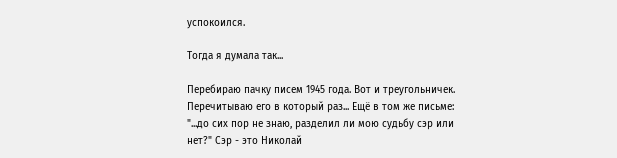успокоился.

Тогда я думала так...

Перебираю пачку писем 1945 года. Вот и треугольничек. Перечитываю его в который раз... Ещё в том же письме: "...до сих пор не знаю, разделил ли мою судьбу сэр или нет?" Сэр - это Николай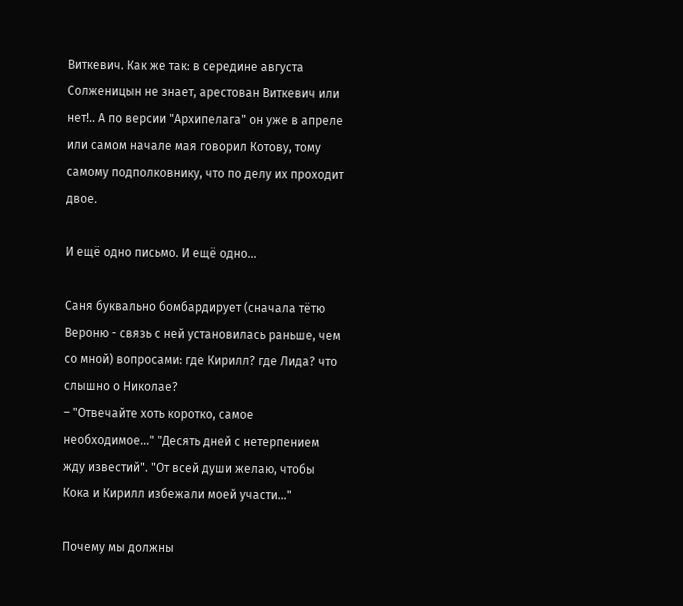Виткевич. Как же так: в середине августа Солженицын не знает, арестован Виткевич или нет!.. А по версии "Архипелага" он уже в апреле или самом начале мая говорил Котову, тому самому подполковнику, что по делу их проходит двое.

И ещё одно письмо. И ещё одно...

Саня буквально бомбардирует (сначала тётю Вероню - связь с ней установилась раньше, чем со мной) вопросами: где Кирилл? где Лида? что слышно о Николае?
– "Отвечайте хоть коротко, самое необходимое..." "Десять дней с нетерпением жду известий". "От всей души желаю, чтобы Кока и Кирилл избежали моей участи..."

Почему мы должны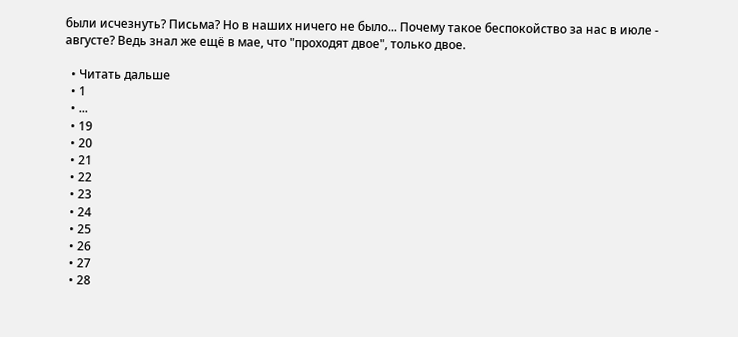были исчезнуть? Письма? Но в наших ничего не было... Почему такое беспокойство за нас в июле - августе? Ведь знал же ещё в мае, что "проходят двое", только двое.

  • Читать дальше
  • 1
  • ...
  • 19
  • 20
  • 21
  • 22
  • 23
  • 24
  • 25
  • 26
  • 27
  • 28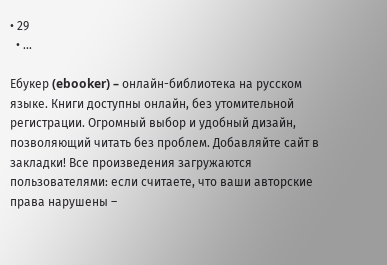• 29
  • ...

Ебукер (ebooker) – онлайн-библиотека на русском языке. Книги доступны онлайн, без утомительной регистрации. Огромный выбор и удобный дизайн, позволяющий читать без проблем. Добавляйте сайт в закладки! Все произведения загружаются пользователями: если считаете, что ваши авторские права нарушены –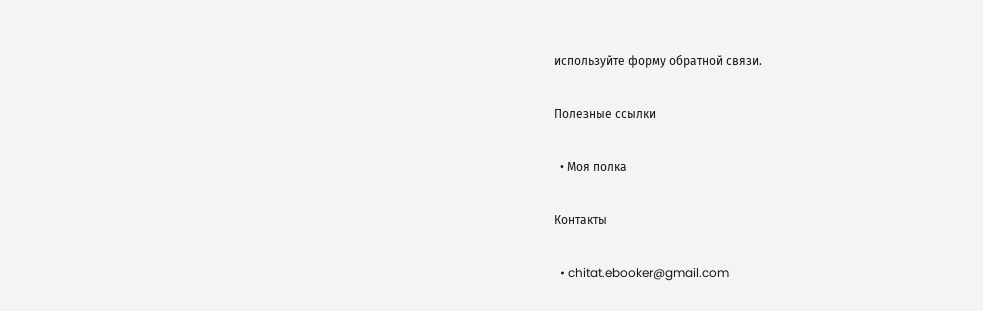используйте форму обратной связи.

Полезные ссылки

  • Моя полка

Контакты

  • chitat.ebooker@gmail.com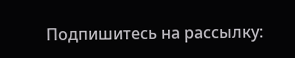Подпишитесь на рассылку: